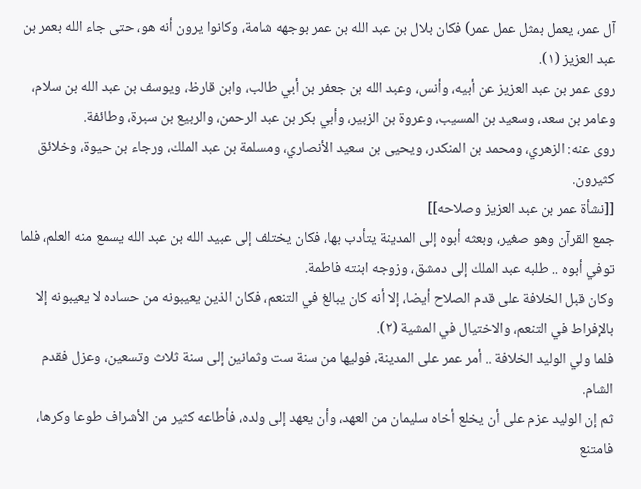آل عمر، يعمل بمثل عمل عمر) فكان بلال بن عبد الله بن عمر بوجهه شامة، وكانوا يرون أنه هو، حتى جاء الله بعمر بن عبد العزيز (١).
روى عمر بن عبد العزيز عن أبيه، وأنس، وعبد الله بن جعفر بن أبي طالب، وابن قارظ، ويوسف بن عبد الله بن سلام، وعامر بن سعد، وسعيد بن المسيب، وعروة بن الزبير، وأبي بكر بن عبد الرحمن، والربيع بن سبرة، وطائفة.
روى عنه: الزهري، ومحمد بن المنكدر، ويحيى بن سعيد الأنصاري، ومسلمة بن عبد الملك، ورجاء بن حيوة، وخلائق كثيرون.
[[نشأة عمر بن عبد العزيز وصلاحه]]
جمع القرآن وهو صغير، وبعثه أبوه إلى المدينة يتأدب بها، فكان يختلف إلى عبيد الله بن عبد الله يسمع منه العلم، فلما توفي أبوه .. طلبه عبد الملك إلى دمشق، وزوجه ابنته فاطمة.
وكان قبل الخلافة على قدم الصلاح أيضا، إلا أنه كان يبالغ في التنعم، فكان الذين يعيبونه من حساده لا يعيبونه إلا بالإفراط في التنعم، والاختيال في المشية (٢).
فلما ولي الوليد الخلافة .. أمر عمر على المدينة، فوليها من سنة ست وثمانين إلى سنة ثلاث وتسعين، وعزل فقدم الشام.
ثم إن الوليد عزم على أن يخلع أخاه سليمان من العهد، وأن يعهد إلى ولده، فأطاعه كثير من الأشراف طوعا وكرها، فامتنع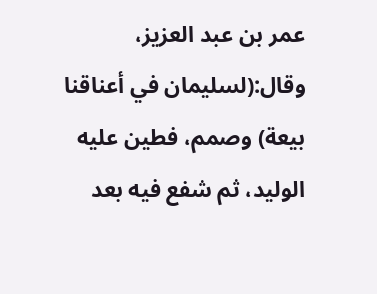عمر بن عبد العزيز، وقال:(لسليمان في أعناقنا بيعة) وصمم، فطين عليه الوليد، ثم شفع فيه بعد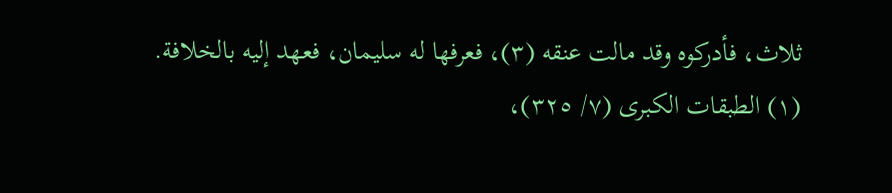ثلاث، فأدركوه وقد مالت عنقه (٣)، فعرفها له سليمان، فعهد إليه بالخلافة.
(١) الطبقات الكبرى (٧/ ٣٢٥)،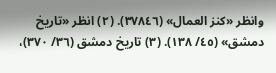وانظر «كنز العمال» (٣٧٨٤٦). (٢) انظر «تاريخ دمشق» (٤٥/ ١٣٨). (٣) تاريخ دمشق (٣٦/ ٣٧٠)،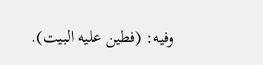وفيه: (فطين عليه البيت).